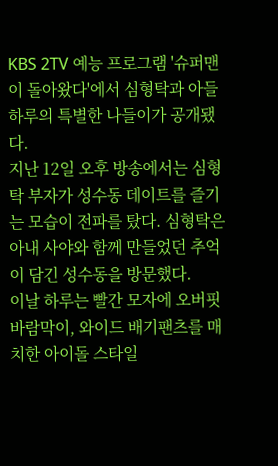KBS 2TV 예능 프로그램 '슈퍼맨이 돌아왔다'에서 심형탁과 아들 하루의 특별한 나들이가 공개됐다.
지난 12일 오후 방송에서는 심형탁 부자가 성수동 데이트를 즐기는 모습이 전파를 탔다. 심형탁은 아내 사야와 함께 만들었던 추억이 담긴 성수동을 방문했다.
이날 하루는 빨간 모자에 오버핏 바람막이, 와이드 배기팬츠를 매치한 아이돌 스타일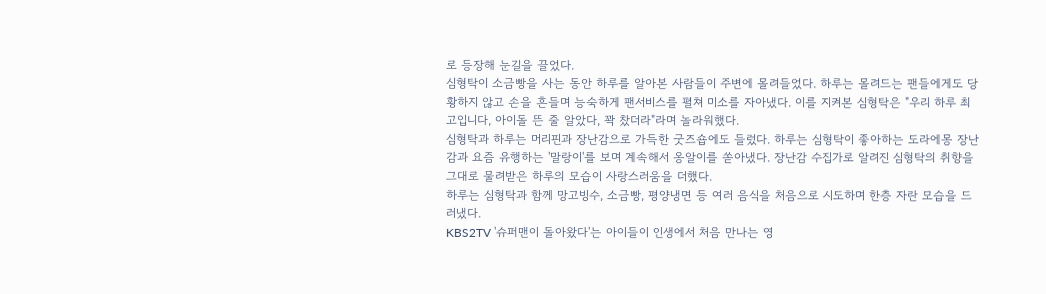로 등장해 눈길을 끌었다.
심형탁이 소금빵을 사는 동안 하루를 알아본 사람들이 주변에 몰려들었다. 하루는 몰려드는 팬들에게도 당황하지 않고 손을 흔들며 능숙하게 팬서비스를 펼쳐 미소를 자아냈다. 이를 지켜본 심형탁은 "우리 하루 최고입니다, 아이돌 뜬 줄 알았다, 꽉 찼더라"라며 놀라워했다.
심형탁과 하루는 머리핀과 장난감으로 가득한 굿즈숍에도 들렀다. 하루는 심형탁이 좋아하는 도라에몽 장난감과 요즘 유행하는 '말랑이'를 보며 계속해서 옹알이를 쏟아냈다. 장난감 수집가로 알려진 심형탁의 취향을 그대로 물려받은 하루의 모습이 사랑스러움을 더했다.
하루는 심형탁과 함께 망고빙수, 소금빵, 평양냉면 등 여러 음식을 처음으로 시도하며 한층 자란 모습을 드러냈다.
KBS2TV '슈퍼맨이 돌아왔다'는 아이들이 인생에서 처음 만나는 영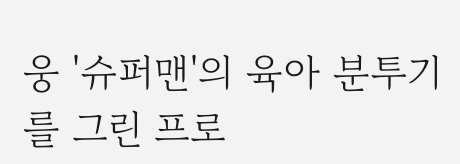웅 '슈퍼맨'의 육아 분투기를 그린 프로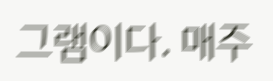그램이다. 매주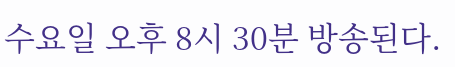수요일 오후 8시 30분 방송된다.